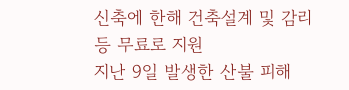신축에 한해 건축설계 및 감리 등 무료로 지원
지난 9일 발생한 산불 피해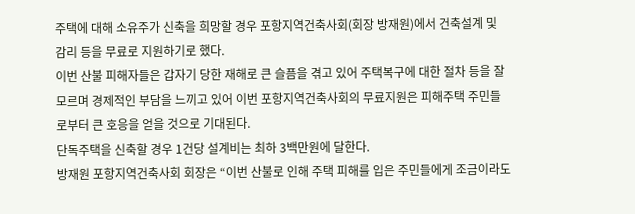주택에 대해 소유주가 신축을 희망할 경우 포항지역건축사회(회장 방재원)에서 건축설계 및 감리 등을 무료로 지원하기로 했다.
이번 산불 피해자들은 갑자기 당한 재해로 큰 슬픔을 겪고 있어 주택복구에 대한 절차 등을 잘 모르며 경제적인 부담을 느끼고 있어 이번 포항지역건축사회의 무료지원은 피해주택 주민들로부터 큰 호응을 얻을 것으로 기대된다.
단독주택을 신축할 경우 1건당 설계비는 최하 3백만원에 달한다.
방재원 포항지역건축사회 회장은 “이번 산불로 인해 주택 피해를 입은 주민들에게 조금이라도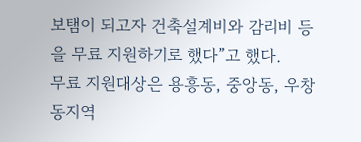보탬이 되고자 건축설계비와 감리비 등을 무료 지원하기로 했다”고 했다.
무료 지원대상은 용흥동, 중앙동, 우창동지역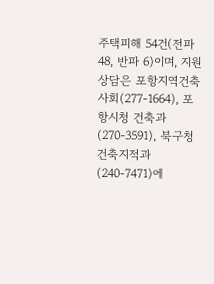주택피해 54건(전파 48, 반파 6)이며, 지원상담은 포항지역건축사회(277-1664), 포항시청 건축과(270-3591), 북구청 건축지적과(240-7471)에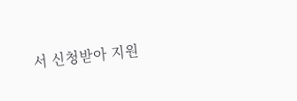서 신청받아 지원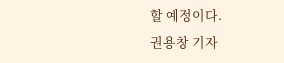할 예정이다.
권용창 기자